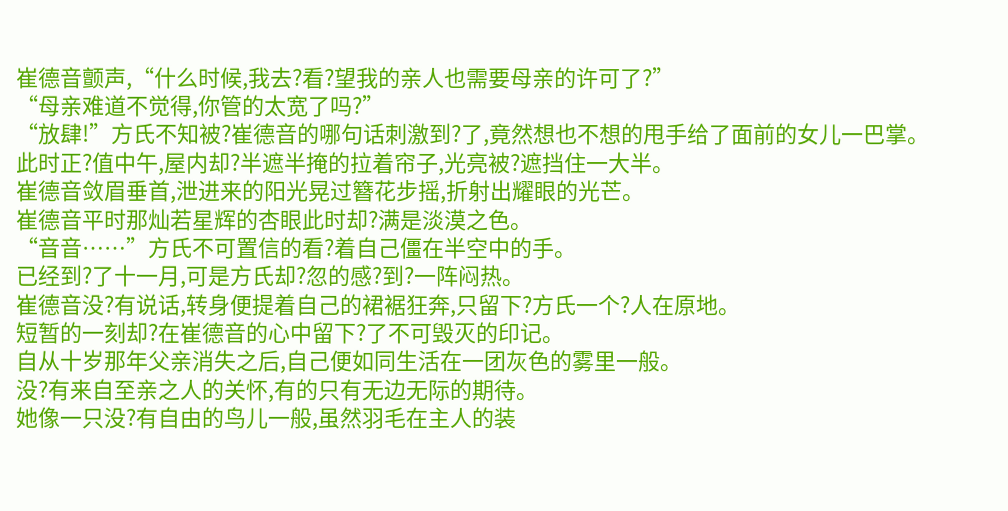崔德音颤声,“什么时候,我去?看?望我的亲人也需要母亲的许可了?”
“母亲难道不觉得,你管的太宽了吗?”
“放肆!”方氏不知被?崔德音的哪句话刺激到?了,竟然想也不想的甩手给了面前的女儿一巴掌。
此时正?值中午,屋内却?半遮半掩的拉着帘子,光亮被?遮挡住一大半。
崔德音敛眉垂首,泄进来的阳光晃过簪花步摇,折射出耀眼的光芒。
崔德音平时那灿若星辉的杏眼此时却?满是淡漠之色。
“音音……”方氏不可置信的看?着自己僵在半空中的手。
已经到?了十一月,可是方氏却?忽的感?到?一阵闷热。
崔德音没?有说话,转身便提着自己的裙裾狂奔,只留下?方氏一个?人在原地。
短暂的一刻却?在崔德音的心中留下?了不可毁灭的印记。
自从十岁那年父亲消失之后,自己便如同生活在一团灰色的雾里一般。
没?有来自至亲之人的关怀,有的只有无边无际的期待。
她像一只没?有自由的鸟儿一般,虽然羽毛在主人的装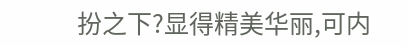扮之下?显得精美华丽,可内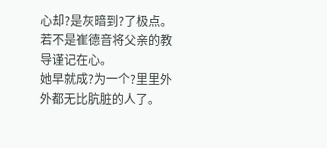心却?是灰暗到?了极点。
若不是崔德音将父亲的教导谨记在心。
她早就成?为一个?里里外外都无比肮脏的人了。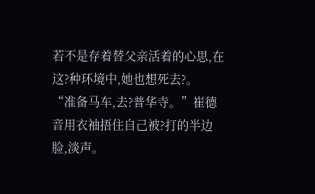若不是存着替父亲活着的心思,在这?种环境中,她也想死去?。
“准备马车,去?普华寺。”崔德音用衣袖捂住自己被?打的半边脸,淡声。